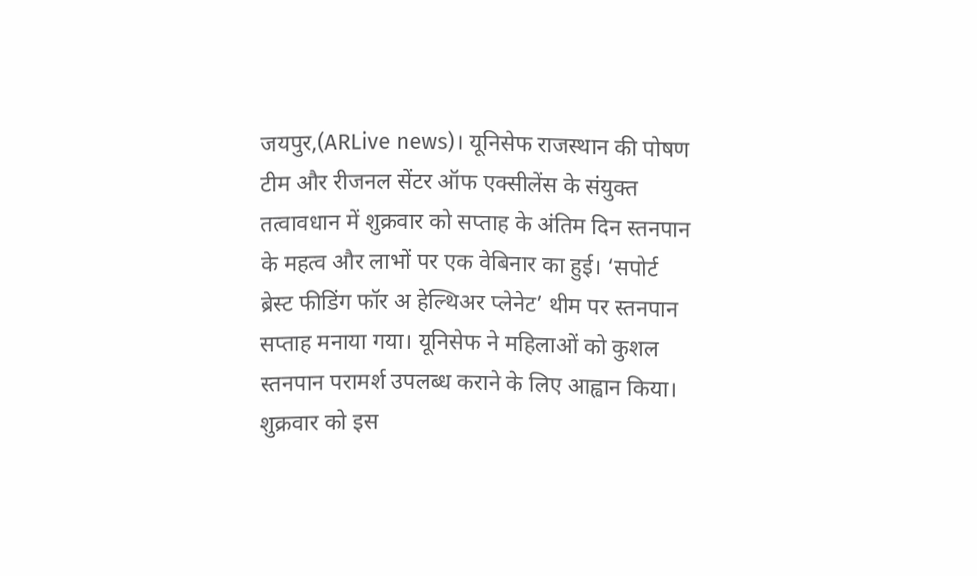जयपुर,(ARLive news)। यूनिसेफ राजस्थान की पोषण टीम और रीजनल सेंटर ऑफ एक्सीलेंस के संयुक्त तत्वावधान में शुक्रवार को सप्ताह के अंतिम दिन स्तनपान के महत्व और लाभों पर एक वेबिनार का हुई। ‘सपोर्ट ब्रेस्ट फीडिंग फॉर अ हेल्थिअर प्लेनेट’ थीम पर स्तनपान सप्ताह मनाया गया। यूनिसेफ ने महिलाओं को कुशल स्तनपान परामर्श उपलब्ध कराने के लिए आह्वान किया।
शुक्रवार को इस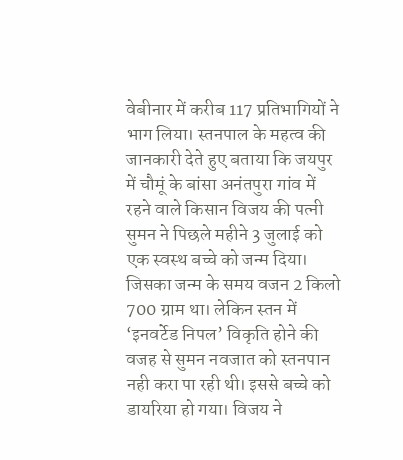वेबीनार में करीब 117 प्रतिभागियों ने भाग लिया। स्तनपाल के महत्व की जानकारी देते हुए बताया कि जयपुर में चौमूं के बांसा अनंतपुरा गांव में रहने वाले किसान विजय की पत्नी सुमन ने पिछले महीने 3 जुलाई को एक स्वस्थ बच्चे को जन्म दिया। जिसका जन्म के समय वजन 2 किलो 700 ग्राम था। लेकिन स्तन में ‘इनवर्टेड निपल’ विकृति होने की वजह से सुमन नवजात को स्तनपान नही करा पा रही थी। इससे बच्चे को डायरिया हो गया। विजय ने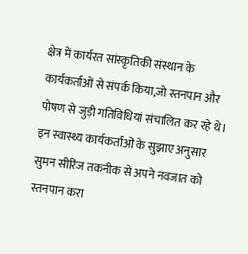क्षेत्र में कार्यरत सांस्कृतिकी संस्थान के कार्यकर्ताओं से संपर्क किया,जो स्तनपान और पोषण से जुड़ी गतिविधियां संचालित कर रहे थे। इन स्वास्थ्य कार्यकर्ताओं के सुझाए अनुसार सुमन सीरिंज तकनीक से अपने नवजात को स्तनपान करा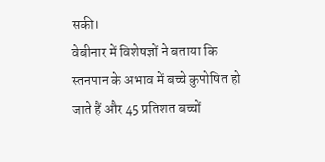सकी।
वेबीनार में विशेषज्ञों ने बताया कि स्तनपान के अभाव में बच्चे कुपोषित हो जाते हैं और 45 प्रतिशत बच्चों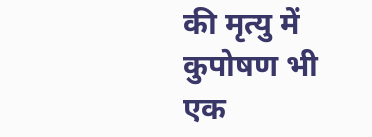की मृत्यु में कुपोषण भी एक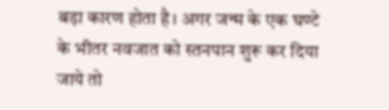बड़ा कारण होता है। अगर जन्म के एक घण्टे के भीतर नवजात को स्तनपान शुरू कर दिया जाये तो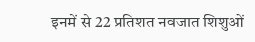इनमें से 22 प्रतिशत नवजात शिशुओं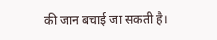की जान बचाई जा सकती है।